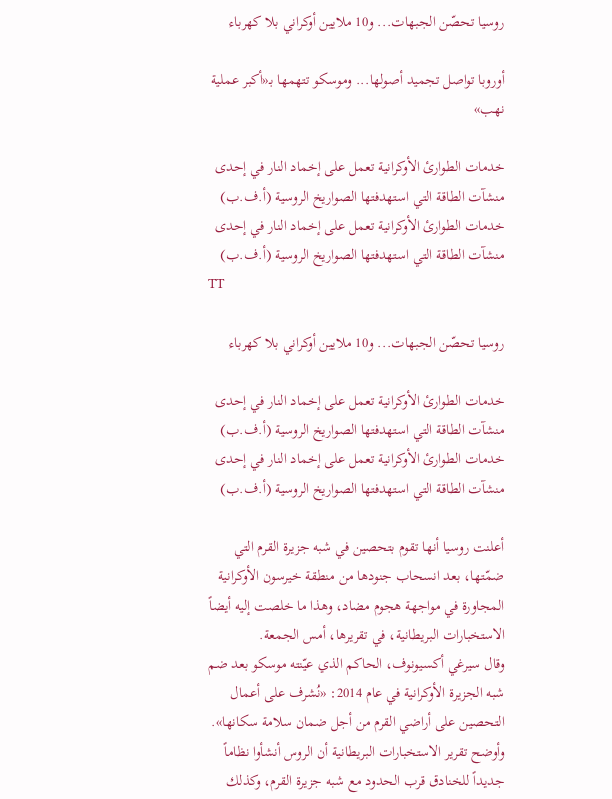روسيا تحصّن الجبهات... و10 ملايين أوكراني بلا كهرباء

أوروبا تواصل تجميد أصولها... وموسكو تتهمها بـ«أكبر عملية نهب»

خدمات الطوارئ الأوكرانية تعمل على إخماد النار في إحدى منشآت الطاقة التي استهدفتها الصواريخ الروسية (أ.ف.ب)
خدمات الطوارئ الأوكرانية تعمل على إخماد النار في إحدى منشآت الطاقة التي استهدفتها الصواريخ الروسية (أ.ف.ب)
TT

روسيا تحصّن الجبهات... و10 ملايين أوكراني بلا كهرباء

خدمات الطوارئ الأوكرانية تعمل على إخماد النار في إحدى منشآت الطاقة التي استهدفتها الصواريخ الروسية (أ.ف.ب)
خدمات الطوارئ الأوكرانية تعمل على إخماد النار في إحدى منشآت الطاقة التي استهدفتها الصواريخ الروسية (أ.ف.ب)

أعلنت روسيا أنها تقوم بتحصين في شبه جزيرة القرم التي ضمّتها، بعد انسحاب جنودها من منطقة خيرسون الأوكرانية المجاورة في مواجهة هجوم مضاد، وهذا ما خلصت إليه أيضاً الاستخبارات البريطانية، في تقريرها، أمس الجمعة.
وقال سيرغي أكسيونوف، الحاكم الذي عيّنته موسكو بعد ضم شبه الجزيرة الأوكرانية في عام 2014: «نُشرف على أعمال التحصين على أراضي القرم من أجل ضمان سلامة سكانها».
وأوضح تقرير الاستخبارات البريطانية أن الروس أنشأوا نظاماً جديداً للخنادق قرب الحدود مع شبه جزيرة القرم، وكذلك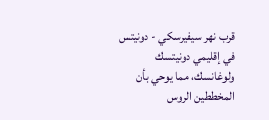قرب نهر سيفيرسكي - دونيتس في إقليمي دونيتسك ولوغانسك، مما يوحي بأن المخططين الروس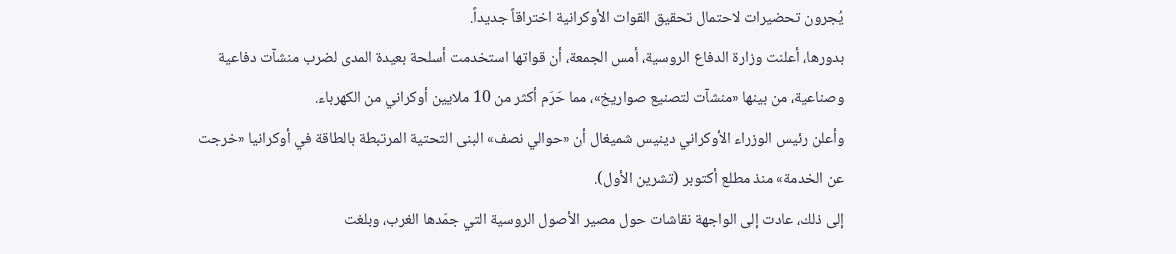يُجرون تحضيرات لاحتمال تحقيق القوات الأوكرانية اختراقاً جديداً.
بدورها، أعلنت وزارة الدفاع الروسية، أمس الجمعة، أن قواتها استخدمت أسلحة بعيدة المدى لضرب منشآت دفاعية وصناعية، من بينها «منشآت لتصنيع صواريخ»، مما حَرَم أكثر من 10 ملايين أوكراني من الكهرباء.
وأعلن رئيس الوزراء الأوكراني دينيس شميغال أن «حوالي نصف» البنى التحتية المرتبطة بالطاقة في أوكرانيا «خرجت عن الخدمة» منذ مطلع أكتوبر (تشرين الأول).
إلى ذلك، عادت إلى الواجهة نقاشات حول مصير الأصول الروسية التي جمّدها الغرب، وبلغت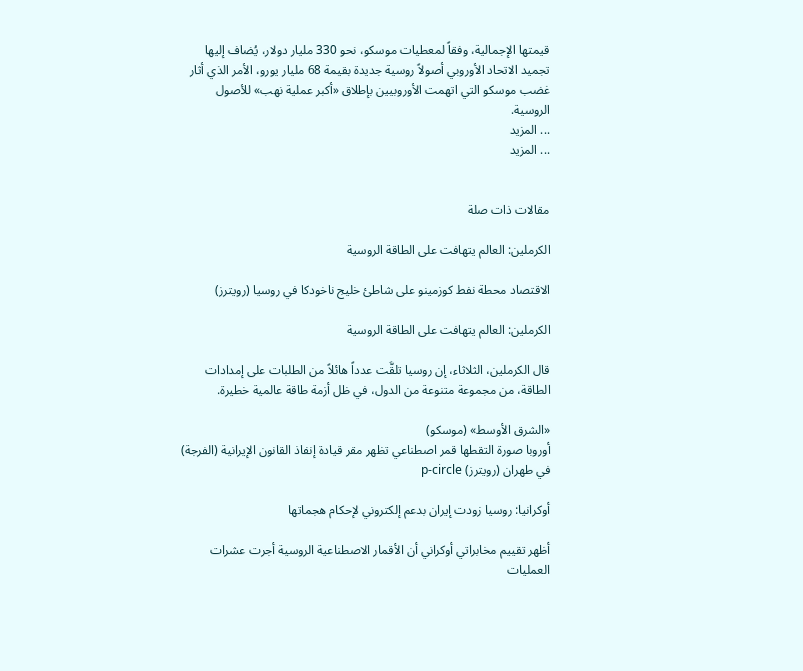قيمتها الإجمالية، وفقاً لمعطيات موسكو، نحو 330 مليار دولار، يُضاف إليها تجميد الاتحاد الأوروبي أصولاً روسية جديدة بقيمة 68 مليار يورو، الأمر الذي أثار غضب موسكو التي اتهمت الأوروبيين بإطلاق «أكبر عملية نهب» للأصول الروسية.
... المزيد
... المزيد


مقالات ذات صلة

الكرملين: العالم يتهافت على الطاقة الروسية

الاقتصاد محطة نفط كوزمينو على شاطئ خليج ناخودكا في روسيا (رويترز)

الكرملين: العالم يتهافت على الطاقة الروسية

قال الكرملين، الثلاثاء، إن روسيا تلقَّت عدداً هائلاً من الطلبات على إمدادات الطاقة، من مجموعة متنوعة من الدول، في ظل أزمة طاقة عالمية خطيرة.

«الشرق الأوسط» (موسكو)
أوروبا صورة التقطها قمر اصطناعي تظهر مقر قيادة إنفاذ القانون الإيرانية (الفرجة) في طهران (رويترز) p-circle

أوكرانيا: روسيا زودت إيران بدعم إلكتروني لإحكام هجماتها

أظهر تقييم مخابراتي أوكراني أن الأقمار الاصطناعية الروسية أجرت عشرات العمليات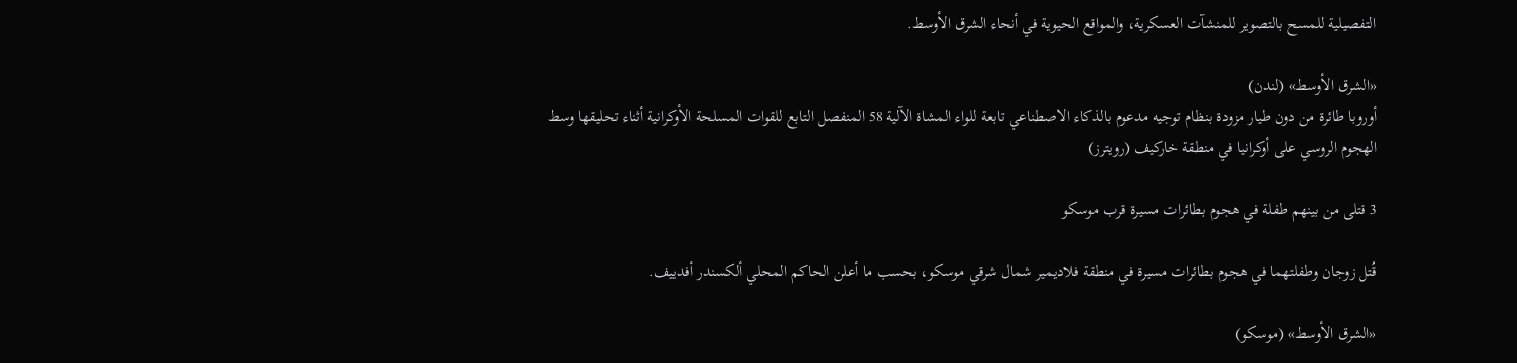التفصيلية للمسح بالتصوير للمنشآت العسكرية، والمواقع الحيوية في أنحاء الشرق الأوسط.

«الشرق الأوسط» (لندن)
أوروبا طائرة من دون طيار مزودة بنظام توجيه مدعوم بالذكاء الاصطناعي تابعة للواء المشاة الآلية 58 المنفصل التابع للقوات المسلحة الأوكرانية أثناء تحليقها وسط الهجوم الروسي على أوكرانيا في منطقة خاركيف (رويترز)

3 قتلى من بينهم طفلة في هجوم بطائرات مسيرة قرب موسكو

قُتل زوجان وطفلتهما في هجوم بطائرات مسيرة في منطقة فلاديمير شمال شرقي موسكو، بحسب ما أعلن الحاكم المحلي ألكسندر أفدييف.

«الشرق الأوسط» (موسكو)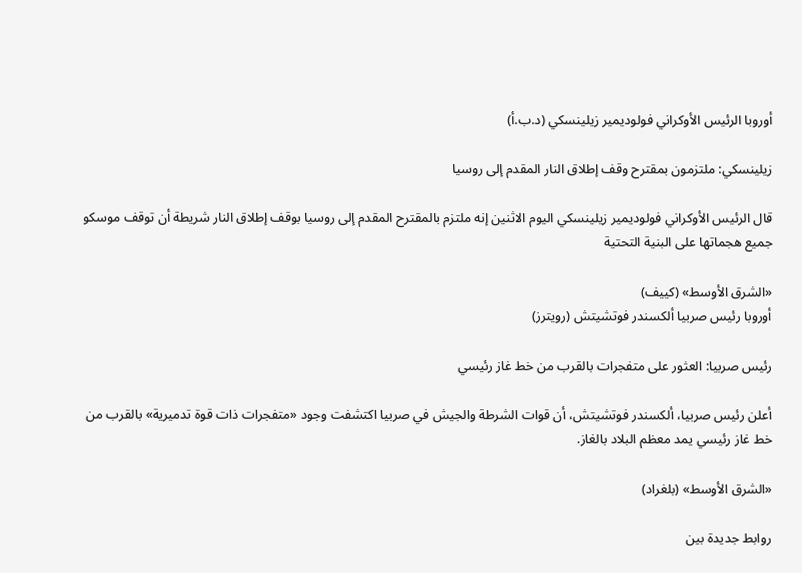أوروبا الرئيس الأوكراني فولوديمير زيلينسكي (د.ب.أ)

زيلينسكي: ملتزمون بمقترح وقف إطلاق النار المقدم إلى روسيا

قال ‌الرئيس الأوكراني فولوديمير زيلينسكي اليوم الاثنين إنه ملتزم بالمقترح المقدم إلى روسيا بوقف إطلاق النار شريطة أن توقف موسكو جميع هجماتها على البنية التحتية

«الشرق الأوسط» (كييف)
أوروبا رئيس صربيا ألكسندر فوتشيتش (رويترز)

رئيس صربيا: العثور على متفجرات بالقرب من خط غاز رئيسي

أعلن رئيس صربيا، ألكسندر فوتشيتش، أن قوات الشرطة والجيش في صربيا اكتشفت وجود «متفجرات ذات قوة تدميرية» بالقرب من خط غاز رئيسي يمد معظم البلاد بالغاز.

«الشرق الأوسط» (بلغراد)

روابط جديدة بين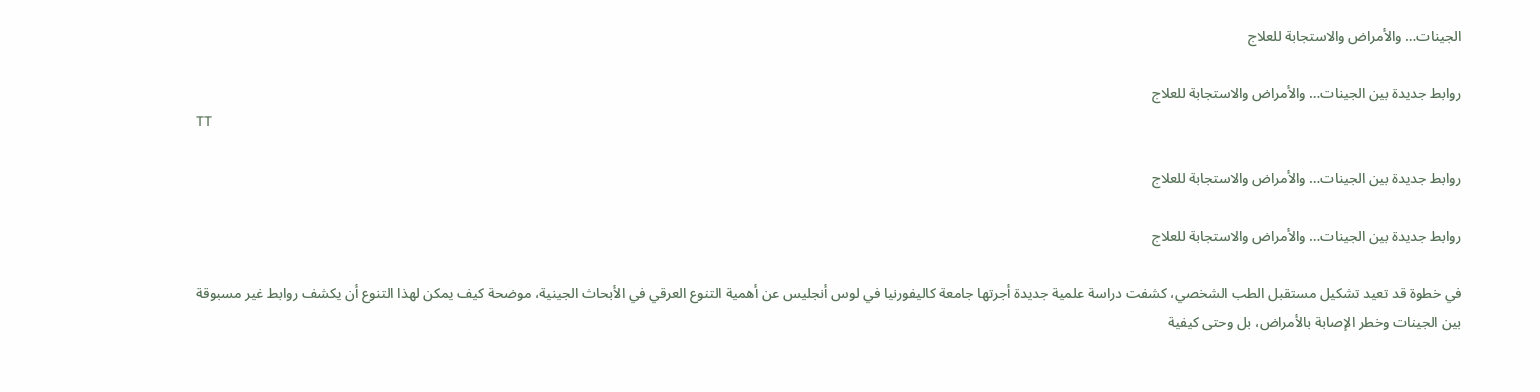الجينات… والأمراض والاستجابة للعلاج

روابط جديدة بين الجينات… والأمراض والاستجابة للعلاج
TT

روابط جديدة بين الجينات… والأمراض والاستجابة للعلاج

روابط جديدة بين الجينات… والأمراض والاستجابة للعلاج

في خطوة قد تعيد تشكيل مستقبل الطب الشخصي، كشفت دراسة علمية جديدة أجرتها جامعة كاليفورنيا في لوس أنجليس عن أهمية التنوع العرقي في الأبحاث الجينية، موضحة كيف يمكن لهذا التنوع أن يكشف روابط غير مسبوقة بين الجينات وخطر الإصابة بالأمراض، بل وحتى كيفية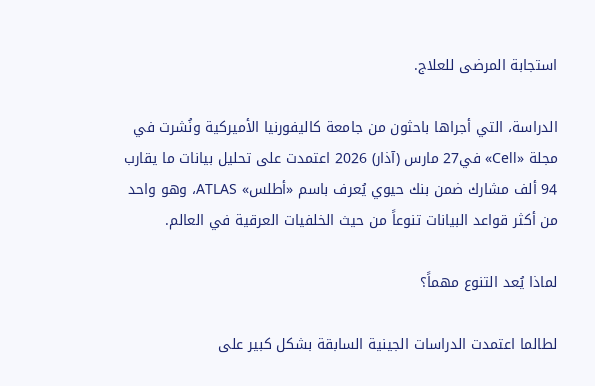استجابة المرضى للعلاج.

الدراسة، التي أجراها باحثون من جامعة كاليفورنيا الأميركية ونُشرت في مجلة «Cell» في27 مارس (آذار) 2026 اعتمدت على تحليل بيانات ما يقارب 94 ألف مشارك ضمن بنك حيوي يُعرف باسم «أطلس» ATLAS، وهو واحد من أكثر قواعد البيانات تنوعاً من حيث الخلفيات العرقية في العالم.

لماذا يُعد التنوع مهماً؟

لطالما اعتمدت الدراسات الجينية السابقة بشكل كبير على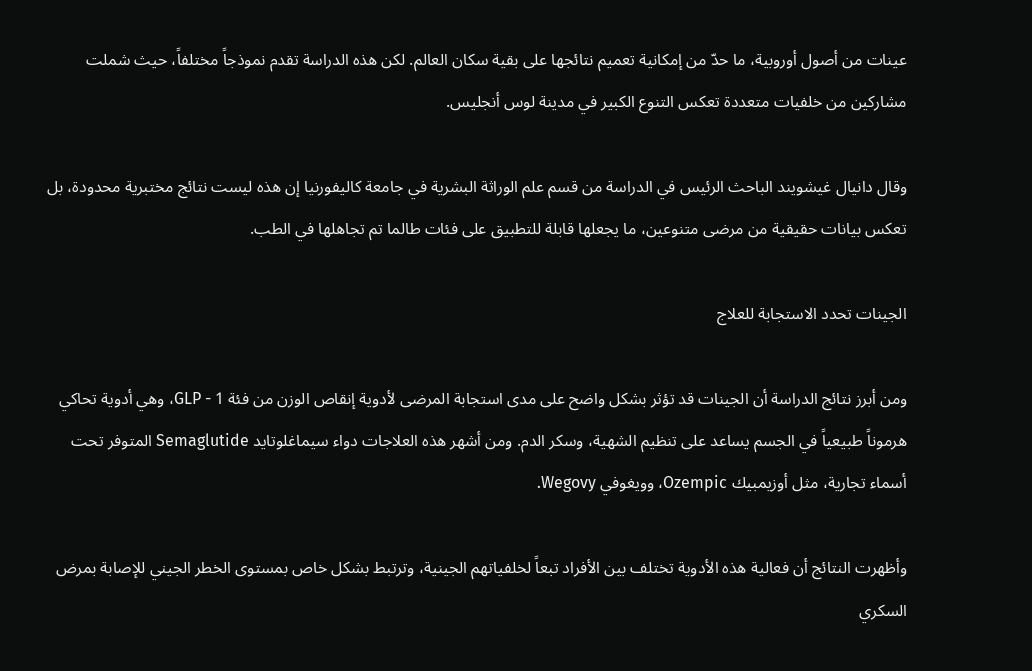عينات من أصول أوروبية، ما حدّ من إمكانية تعميم نتائجها على بقية سكان العالم. لكن هذه الدراسة تقدم نموذجاً مختلفاً، حيث شملت مشاركين من خلفيات متعددة تعكس التنوع الكبير في مدينة لوس أنجليس.

وقال دانيال غيشويند الباحث الرئيس في الدراسة من قسم علم الوراثة البشرية في جامعة كاليفورنيا إن هذه ليست نتائج مختبرية محدودة، بل تعكس بيانات حقيقية من مرضى متنوعين، ما يجعلها قابلة للتطبيق على فئات طالما تم تجاهلها في الطب.

الجينات تحدد الاستجابة للعلاج

ومن أبرز نتائج الدراسة أن الجينات قد تؤثر بشكل واضح على مدى استجابة المرضى لأدوية إنقاص الوزن من فئة GLP - 1، وهي أدوية تحاكي هرموناً طبيعياً في الجسم يساعد على تنظيم الشهية، وسكر الدم. ومن أشهر هذه العلاجات دواء سيماغلوتايد Semaglutide المتوفر تحت أسماء تجارية، مثل أوزيمبيك Ozempic، وويغوفي Wegovy.

وأظهرت النتائج أن فعالية هذه الأدوية تختلف بين الأفراد تبعاً لخلفياتهم الجينية، وترتبط بشكل خاص بمستوى الخطر الجيني للإصابة بمرض السكري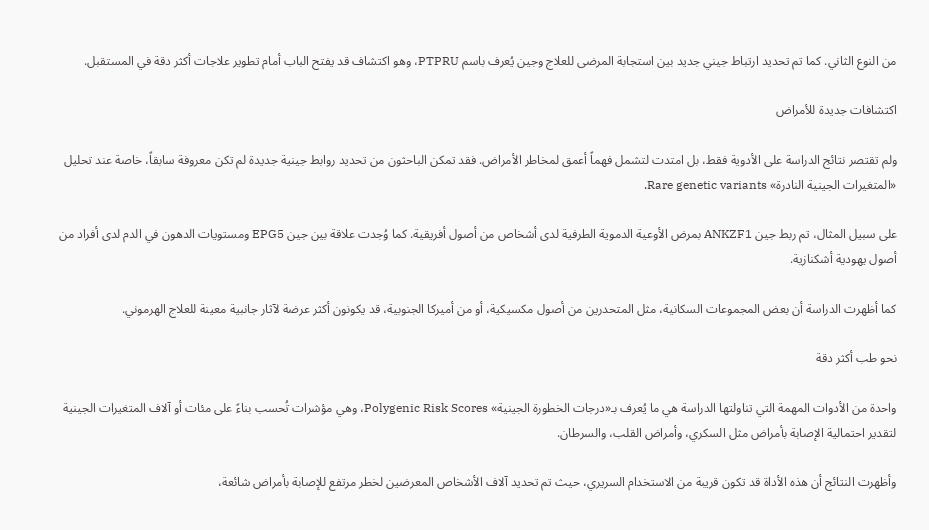من النوع الثاني. كما تم تحديد ارتباط جيني جديد بين استجابة المرضى للعلاج وجين يُعرف باسم PTPRU، وهو اكتشاف قد يفتح الباب أمام تطوير علاجات أكثر دقة في المستقبل.

اكتشافات جديدة للأمراض

ولم تقتصر نتائج الدراسة على الأدوية فقط، بل امتدت لتشمل فهماً أعمق لمخاطر الأمراض. فقد تمكن الباحثون من تحديد روابط جينية جديدة لم تكن معروفة سابقاً، خاصة عند تحليل «المتغيرات الجينية النادرة» Rare genetic variants.

على سبيل المثال، تم ربط جين ANKZF1 بمرض الأوعية الدموية الطرفية لدى أشخاص من أصول أفريقية. كما وُجدت علاقة بين جين EPG5 ومستويات الدهون في الدم لدى أفراد من أصول يهودية أشكنازية.

كما أظهرت الدراسة أن بعض المجموعات السكانية، مثل المتحدرين من أصول مكسيكية، أو من أميركا الجنوبية، قد يكونون أكثر عرضة لآثار جانبية معينة للعلاج الهرموني.

نحو طب أكثر دقة

واحدة من الأدوات المهمة التي تناولتها الدراسة هي ما يُعرف بـ«درجات الخطورة الجينية» Polygenic Risk Scores، وهي مؤشرات تُحسب بناءً على مئات أو آلاف المتغيرات الجينية لتقدير احتمالية الإصابة بأمراض مثل السكري، وأمراض القلب، والسرطان.

وأظهرت النتائج أن هذه الأداة قد تكون قريبة من الاستخدام السريري، حيث تم تحديد آلاف الأشخاص المعرضين لخطر مرتفع للإصابة بأمراض شائعة،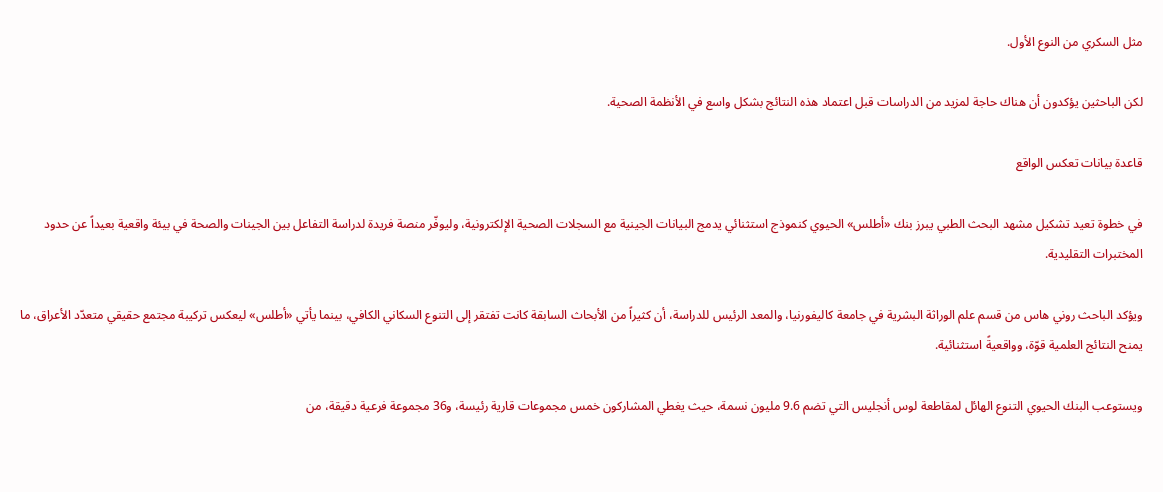مثل السكري من النوع الأول.

لكن الباحثين يؤكدون أن هناك حاجة لمزيد من الدراسات قبل اعتماد هذه النتائج بشكل واسع في الأنظمة الصحية.

قاعدة بيانات تعكس الواقع

في خطوة تعيد تشكيل مشهد البحث الطبي يبرز بنك «أطلس» الحيوي كنموذج استثنائي يدمج البيانات الجينية مع السجلات الصحية الإلكترونية، وليوفّر منصة فريدة لدراسة التفاعل بين الجينات والصحة في بيئة واقعية بعيداً عن حدود المختبرات التقليدية.

ويؤكد الباحث روني هاس من قسم علم الوراثة البشرية في جامعة كاليفورنيا، والمعد الرئيس للدراسة، أن كثيراً من الأبحاث السابقة كانت تفتقر إلى التنوع السكاني الكافي، بينما يأتي «أطلس» ليعكس تركيبة مجتمع حقيقي متعدّد الأعراق، ما يمنح النتائج العلمية قوّة، وواقعيةً استثنائية.

ويستوعب البنك الحيوي التنوع الهائل لمقاطعة لوس أنجليس التي تضم 9.6 مليون نسمة، حيث يغطي المشاركون خمس مجموعات قارية رئيسة، و36 مجموعة فرعية دقيقة، من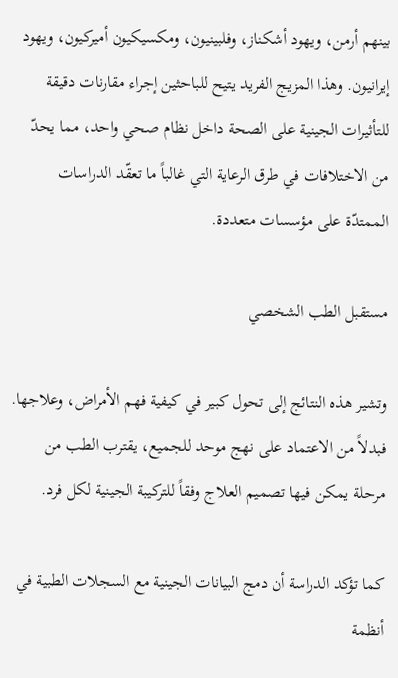بينهم أرمن، ويهود أشكناز، وفلبينيون، ومكسيكيون أميركيون، ويهود إيرانيون. وهذا المزيج الفريد يتيح للباحثين إجراء مقارنات دقيقة للتأثيرات الجينية على الصحة داخل نظام صحي واحد، مما يحدّ من الاختلافات في طرق الرعاية التي غالباً ما تعقّد الدراسات الممتدّة على مؤسسات متعددة.

مستقبل الطب الشخصي

وتشير هذه النتائج إلى تحول كبير في كيفية فهم الأمراض، وعلاجها. فبدلاً من الاعتماد على نهج موحد للجميع، يقترب الطب من مرحلة يمكن فيها تصميم العلاج وفقاً للتركيبة الجينية لكل فرد.

كما تؤكد الدراسة أن دمج البيانات الجينية مع السجلات الطبية في أنظمة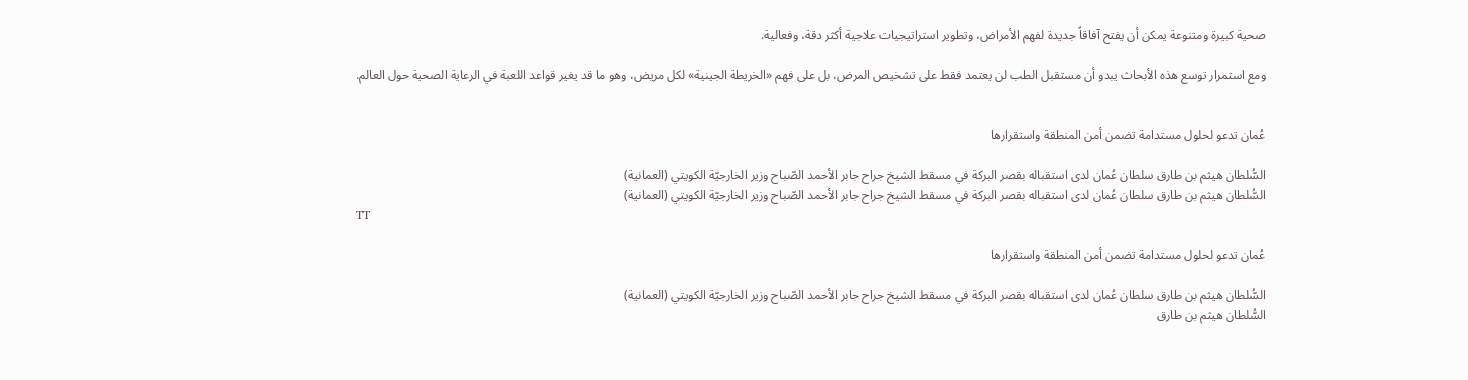صحية كبيرة ومتنوعة يمكن أن يفتح آفاقاً جديدة لفهم الأمراض، وتطوير استراتيجيات علاجية أكثر دقة، وفعالية.

ومع استمرار توسع هذه الأبحاث يبدو أن مستقبل الطب لن يعتمد فقط على تشخيص المرض، بل على فهم «الخريطة الجينية» لكل مريض، وهو ما قد يغير قواعد اللعبة في الرعاية الصحية حول العالم.


عُمان تدعو لحلول مستدامة تضمن أمن المنطقة واستقرارها

السُّلطان هيثم بن طارق سلطان عُمان لدى استقباله بقصر البركة في مسقط الشيخ جراح جابر الأحمد الصّباح وزير الخارجيّة الكويتي (العمانية)
السُّلطان هيثم بن طارق سلطان عُمان لدى استقباله بقصر البركة في مسقط الشيخ جراح جابر الأحمد الصّباح وزير الخارجيّة الكويتي (العمانية)
TT

عُمان تدعو لحلول مستدامة تضمن أمن المنطقة واستقرارها

السُّلطان هيثم بن طارق سلطان عُمان لدى استقباله بقصر البركة في مسقط الشيخ جراح جابر الأحمد الصّباح وزير الخارجيّة الكويتي (العمانية)
السُّلطان هيثم بن طارق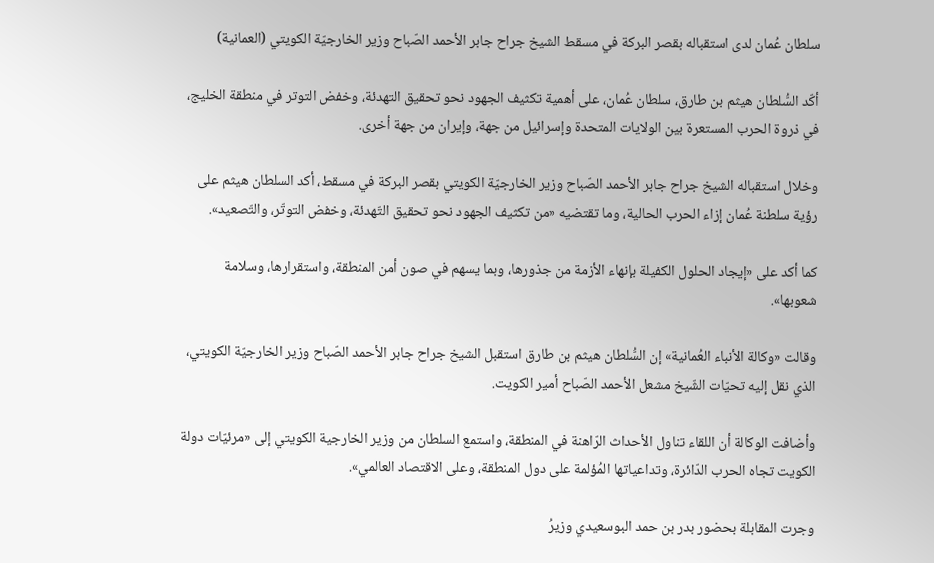سلطان عُمان لدى استقباله بقصر البركة في مسقط الشيخ جراح جابر الأحمد الصّباح وزير الخارجيّة الكويتي (العمانية)

أكّد السُّلطان هيثم بن طارق، سلطان عُمان، على أهمية تكثيف الجهود نحو تحقيق التهدئة، وخفض التوتر في منطقة الخليج، في ذروة الحرب المستعرة بين الولايات المتحدة وإسرائيل من جهة، وإيران من جهة أخرى.

وخلال استقباله الشيخ جراح جابر الأحمد الصّباح وزير الخارجيّة الكويتي بقصر البركة في مسقط، أكد السلطان هيثم على رؤية سلطنة عُمان إزاء الحرب الحالية، وما تقتضيه «من تكثيف الجهود نحو تحقيق التّهدئة، وخفض التوتّر، والتّصعيد».

كما أكد على «إيجاد الحلول الكفيلة بإنهاء الأزمة من جذورها، وبما يسهم في صون أمن المنطقة، واستقرارها، وسلامة شعوبها».

وقالت «وكالة الأنباء العُمانية» إن السُّلطان هيثم بن طارق استقبل الشيخ جراح جابر الأحمد الصّباح وزير الخارجيّة الكويتي، الذي نقل إليه تحيّات الشّيخ مشعل الأحمد الصّباح أمير الكويت.

وأضافت الوكالة أن اللقاء تناول الأحداث الرّاهنة في المنطقة، واستمع السلطان من وزير الخارجية الكويتي إلى «مرئيّات دولة الكويت تجاه الحرب الدّائرة، وتداعياتها المُؤلمة على دول المنطقة، وعلى الاقتصاد العالمي».

وجرت المقابلة بحضور بدر بن حمد البوسعيدي وزيرُ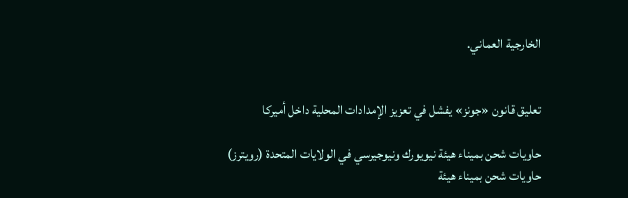الخارجية العماني.


تعليق قانون «جونز» يفشل في تعزيز الإمدادات المحلية داخل أميركا

حاويات شحن بميناء هيئة نيويورك ونيوجيرسي في الولايات المتحدة (رويترز)
حاويات شحن بميناء هيئة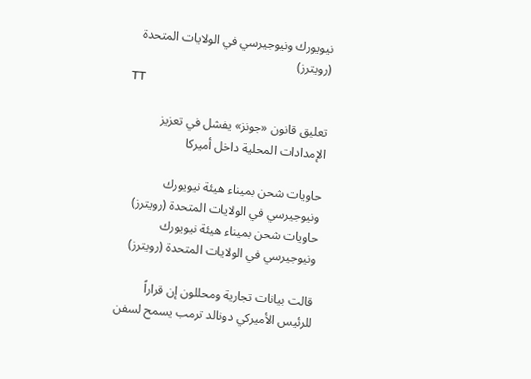نيويورك ونيوجيرسي في الولايات المتحدة (رويترز)
TT

تعليق قانون «جونز» يفشل في تعزيز الإمدادات المحلية داخل أميركا

حاويات شحن بميناء هيئة نيويورك ونيوجيرسي في الولايات المتحدة (رويترز)
حاويات شحن بميناء هيئة نيويورك ونيوجيرسي في الولايات المتحدة (رويترز)

قالت بيانات تجارية ومحللون إن قراراً للرئيس الأميركي دونالد ترمب يسمح لسفن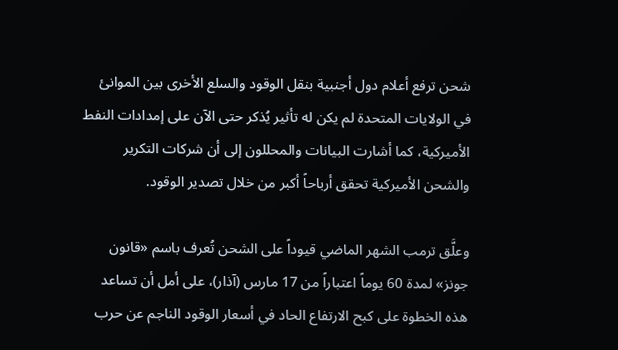شحن ترفع أعلام دول أجنبية بنقل الوقود والسلع الأخرى بين الموانئ في الولايات المتحدة لم يكن له تأثير يُذكر حتى الآن على إمدادات النفط الأميركية، كما أشارت البيانات والمحللون إلى أن شركات التكرير والشحن الأميركية تحقق أرباحاً أكبر من خلال تصدير الوقود.

وعلَّق ترمب الشهر الماضي قيوداً على الشحن تُعرف باسم «قانون جونز» لمدة 60 يوماً اعتباراً من 17 مارس (آذار)، على أمل أن تساعد هذه الخطوة على كبح الارتفاع الحاد في أسعار الوقود الناجم عن حرب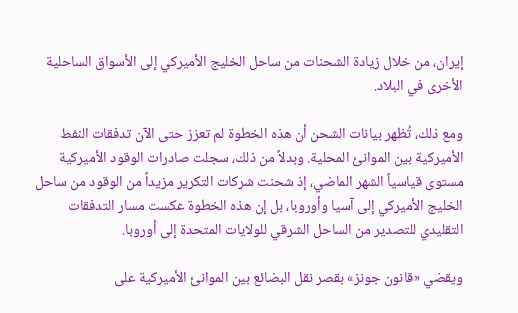إيران، من خلال زيادة الشحنات من ساحل الخليج الأميركي إلى الأسواق الساحلية الأخرى في البلاد.

ومع ذلك، تُظهر بيانات الشحن أن هذه الخطوة لم تعزز حتى الآن تدفقات النفط الأميركية بين الموانئ المحلية. وبدلاً من ذلك، سجلت صادرات الوقود الأميركية مستوى قياسياً الشهر الماضي، إذ شحنت شركات التكرير مزيداً من الوقود من ساحل الخليج الأميركي إلى آسيا وأوروبا، بل إن هذه الخطوة عكست مسار التدفقات التقليدي للتصدير من الساحل الشرقي للولايات المتحدة إلى أوروبا.

ويقضي «قانون جونز» بقصر نقل البضائع بين الموانئ الأميركية على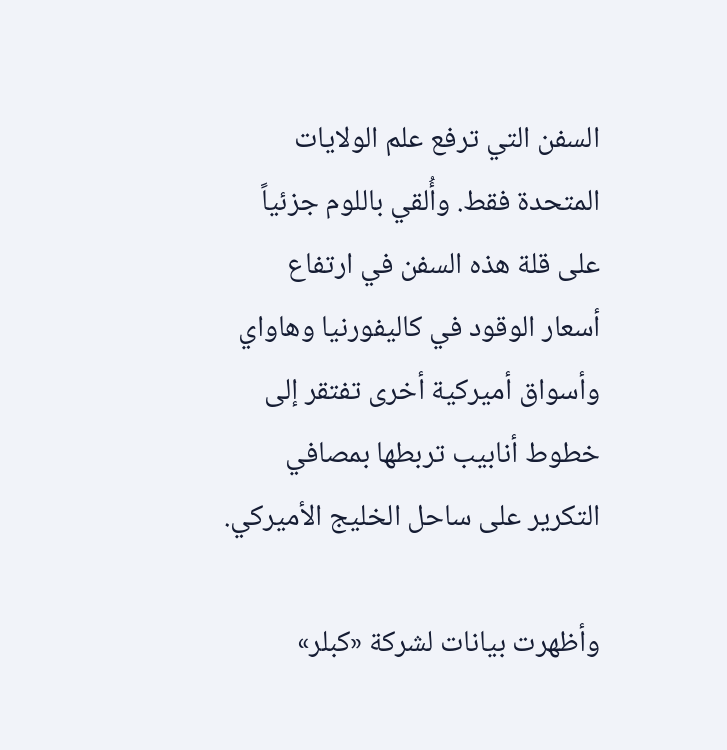السفن التي ترفع علم الولايات المتحدة فقط. وأُلقي باللوم جزئياً على قلة هذه السفن في ارتفاع أسعار الوقود في كاليفورنيا وهاواي وأسواق أميركية أخرى تفتقر إلى خطوط أنابيب تربطها بمصافي التكرير على ساحل الخليج الأميركي.

وأظهرت بيانات لشركة «كبلر»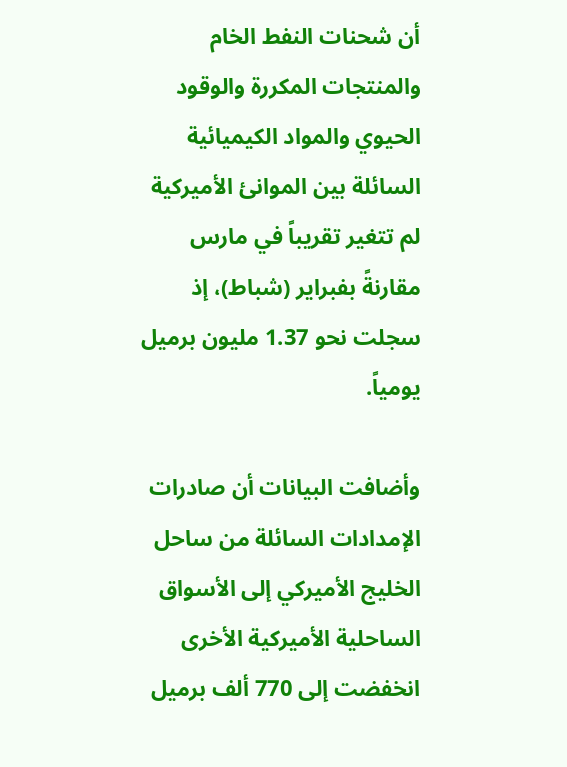أن شحنات النفط الخام والمنتجات المكررة والوقود الحيوي والمواد الكيميائية السائلة بين الموانئ الأميركية لم تتغير تقريباً في مارس مقارنةً بفبراير (شباط)، إذ سجلت نحو 1.37 مليون برميل يومياً.

وأضافت البيانات أن صادرات الإمدادات السائلة من ساحل الخليج الأميركي إلى الأسواق الساحلية الأميركية الأخرى انخفضت إلى 770 ألف برميل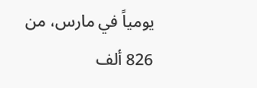يومياً في مارس، من 826 ألف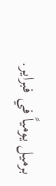برميل يومياً في فبراير.